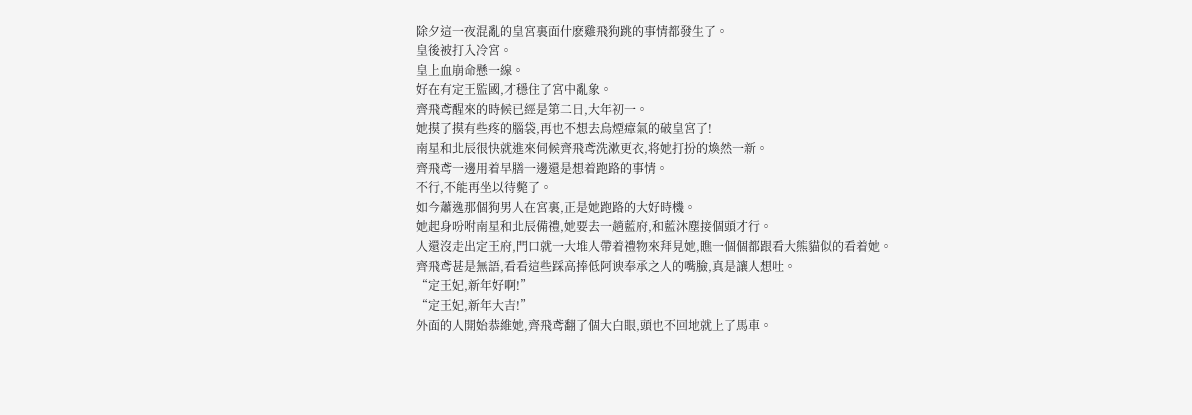除夕這一夜混亂的皇宮裏面什麽雞飛狗跳的事情都發生了。
皇後被打入冷宮。
皇上血崩命懸一線。
好在有定王監國,才穩住了宮中亂象。
齊飛鸢醒來的時候已經是第二日,大年初一。
她摸了摸有些疼的腦袋,再也不想去烏煙瘴氣的破皇宮了!
南星和北辰很快就進來伺候齊飛鸢洗漱更衣,将她打扮的煥然一新。
齊飛鸢一邊用着早膳一邊還是想着跑路的事情。
不行,不能再坐以待斃了。
如今蕭逸那個狗男人在宮裏,正是她跑路的大好時機。
她起身吩咐南星和北辰備禮,她要去一趟藍府,和藍沐塵接個頭才行。
人還沒走出定王府,門口就一大堆人帶着禮物來拜見她,瞧一個個都跟看大熊貓似的看着她。
齊飛鸢甚是無語,看看這些踩高捧低阿谀奉承之人的嘴臉,真是讓人想吐。
“定王妃,新年好啊!”
“定王妃,新年大吉!”
外面的人開始恭維她,齊飛鸢翻了個大白眼,頭也不回地就上了馬車。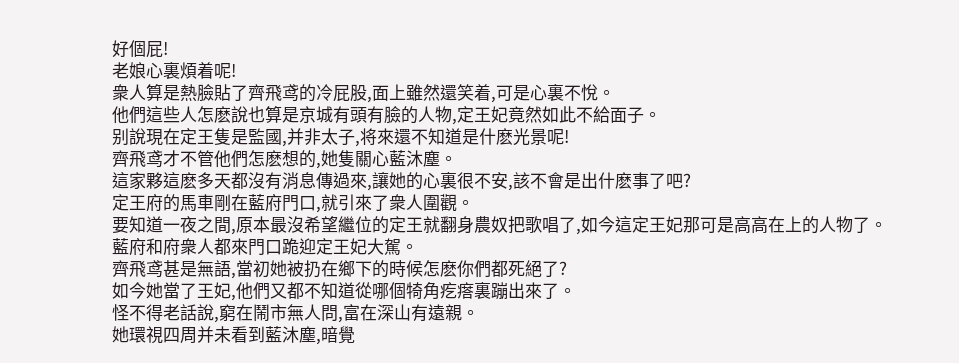好個屁!
老娘心裏煩着呢!
衆人算是熱臉貼了齊飛鸢的冷屁股,面上雖然還笑着,可是心裏不悅。
他們這些人怎麽說也算是京城有頭有臉的人物,定王妃竟然如此不給面子。
别說現在定王隻是監國,并非太子,将來還不知道是什麽光景呢!
齊飛鸢才不管他們怎麽想的,她隻關心藍沐塵。
這家夥這麽多天都沒有消息傳過來,讓她的心裏很不安,該不會是出什麽事了吧?
定王府的馬車剛在藍府門口,就引來了衆人圍觀。
要知道一夜之間,原本最沒希望繼位的定王就翻身農奴把歌唱了,如今這定王妃那可是高高在上的人物了。
藍府和府衆人都來門口跪迎定王妃大駕。
齊飛鸢甚是無語,當初她被扔在鄉下的時候怎麽你們都死絕了?
如今她當了王妃,他們又都不知道從哪個犄角疙瘩裏蹦出來了。
怪不得老話說,窮在鬧市無人問,富在深山有遠親。
她環視四周并未看到藍沐塵,暗覺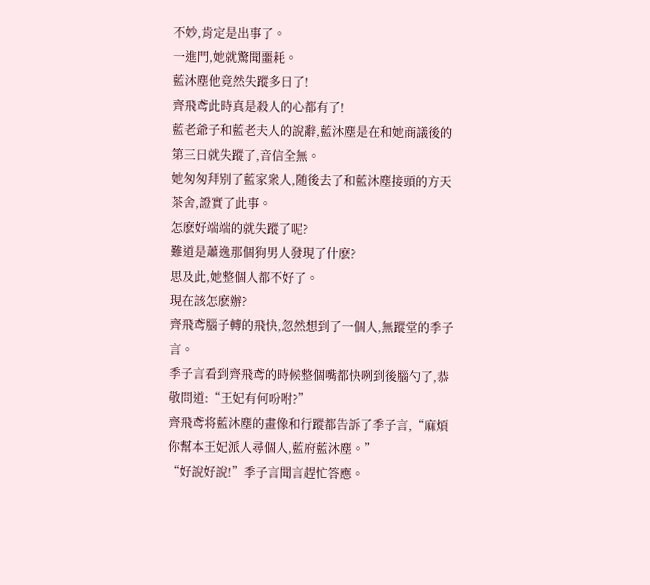不妙,肯定是出事了。
一進門,她就驚聞噩耗。
藍沐塵他竟然失蹤多日了!
齊飛鸢此時真是殺人的心都有了!
藍老爺子和藍老夫人的說辭,藍沐塵是在和她商議後的第三日就失蹤了,音信全無。
她匆匆拜别了藍家衆人,随後去了和藍沐塵接頭的方天茶舍,證實了此事。
怎麽好端端的就失蹤了呢?
難道是蕭逸那個狗男人發現了什麽?
思及此,她整個人都不好了。
現在該怎麽辦?
齊飛鸢腦子轉的飛快,忽然想到了一個人,無蹤堂的季子言。
季子言看到齊飛鸢的時候整個嘴都快咧到後腦勺了,恭敬問道:“王妃有何吩咐?”
齊飛鸢将藍沐塵的畫像和行蹤都告訴了季子言,“麻煩你幫本王妃派人尋個人,藍府藍沐塵。”
“好說好說!”季子言聞言趕忙答應。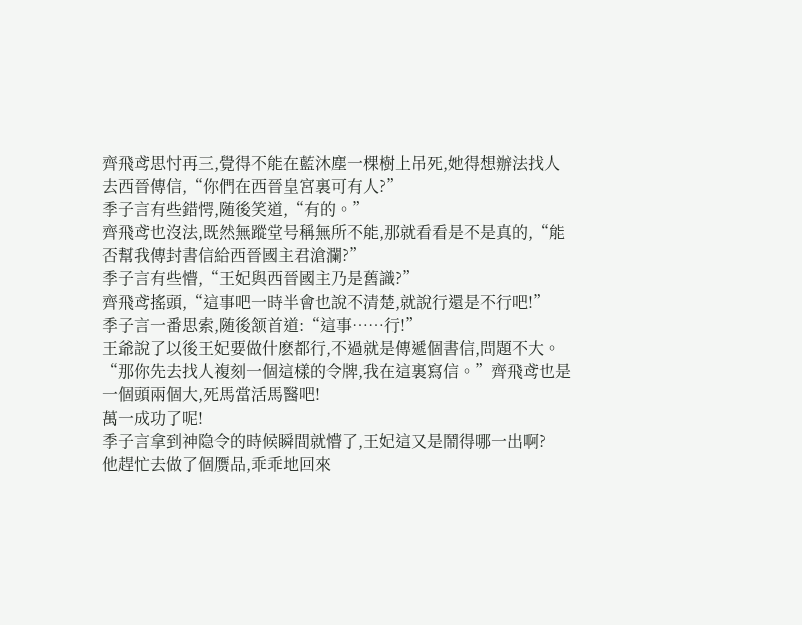齊飛鸢思忖再三,覺得不能在藍沐塵一棵樹上吊死,她得想辦法找人去西晉傳信,“你們在西晉皇宮裏可有人?”
季子言有些錯愕,随後笑道,“有的。”
齊飛鸢也沒法,既然無蹤堂号稱無所不能,那就看看是不是真的,“能否幫我傳封書信給西晉國主君滄瀾?”
季子言有些懵,“王妃與西晉國主乃是舊識?”
齊飛鸢搖頭,“這事吧一時半會也說不清楚,就說行還是不行吧!”
季子言一番思索,随後颔首道:“這事……行!”
王爺說了以後王妃要做什麽都行,不過就是傳遞個書信,問題不大。
“那你先去找人複刻一個這樣的令牌,我在這裏寫信。”齊飛鸢也是一個頭兩個大,死馬當活馬醫吧!
萬一成功了呢!
季子言拿到神隐令的時候瞬間就懵了,王妃這又是鬧得哪一出啊?
他趕忙去做了個赝品,乖乖地回來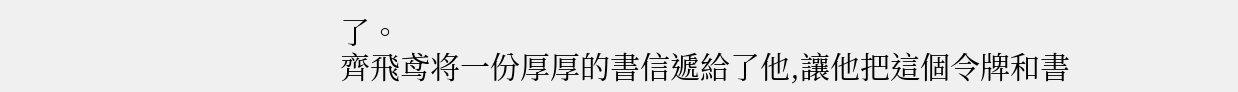了。
齊飛鸢将一份厚厚的書信遞給了他,讓他把這個令牌和書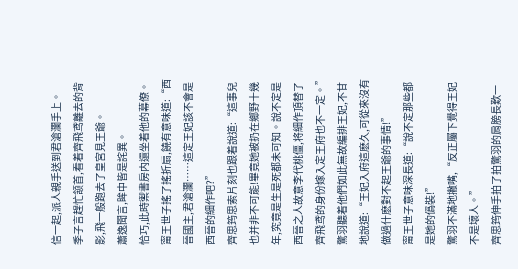信一起,派人親手送到君滄瀾手上。
季子言趕忙颔首,看着齊飛鸢離去的背影,飛一般跑去了皇宮見王爺。
蕭逸聞言,眸中皆是詫異。
恰巧,此時禦書房内還坐着他的幕僚。
甯王世子搖了搖折扇,饒有意味道:“西晉國主,君滄瀾……這定王妃該不會是西晉的細作吧?”
齊思筠思索片刻也跟着說道:“這事兒也并非不可能!畢竟她被扔在鄉野十幾年,究竟是生是死都未可知。說不定是西晉之人故意李代桃僵,将細作頂替了齊飛鸢的身份嫁入定王府也不一定。”
驚羽聽着他們如此無故編排王妃,不甘地說道:“王妃入府這麽久,可從來沒有做過什麽對不起王爺的事情!”
甯王世子意味深長道:“說不定那些都是她的僞裝!”
驚羽不滿地撇嘴,“反正屬下覺得王妃不是壞人。”
齊思筠伸手拍了拍驚羽的肩膀長歎一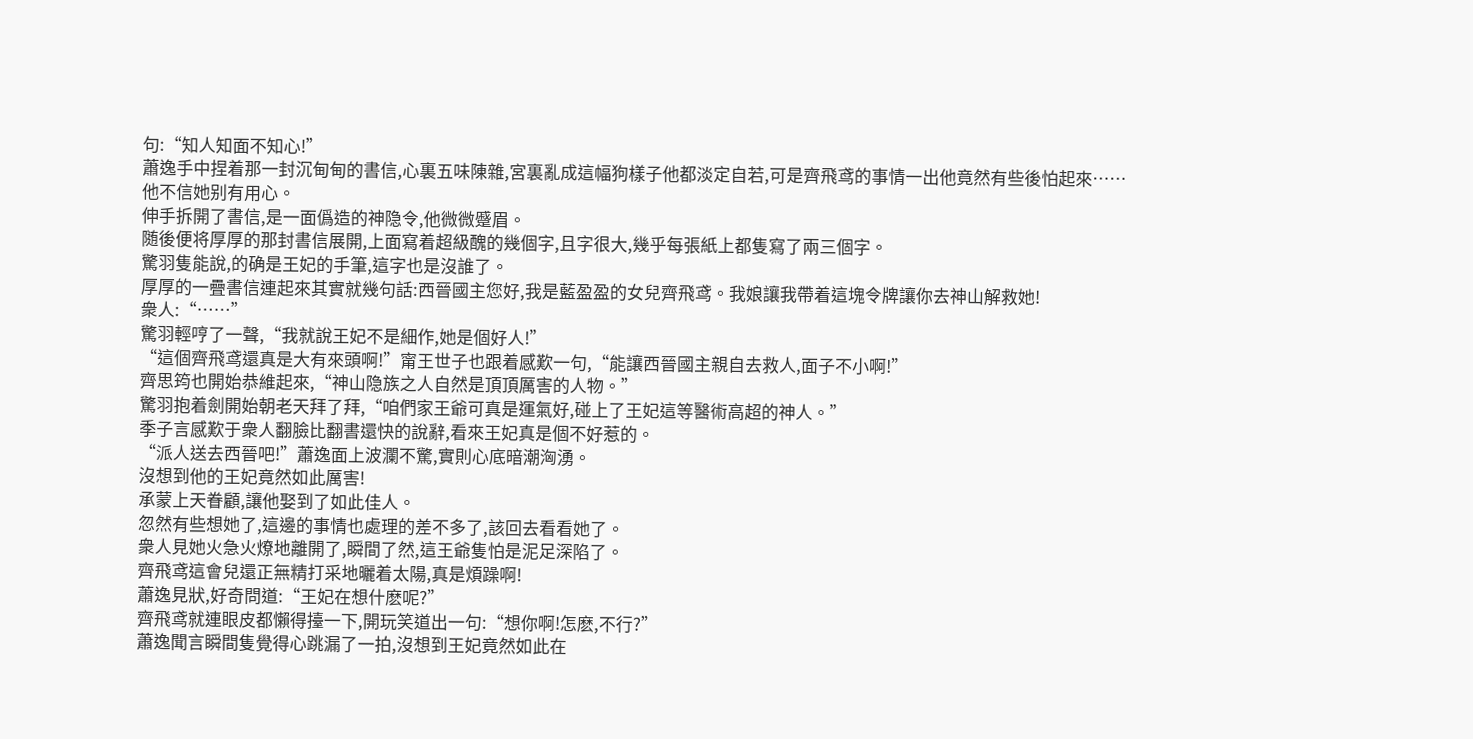句:“知人知面不知心!”
蕭逸手中捏着那一封沉甸甸的書信,心裏五味陳雜,宮裏亂成這幅狗樣子他都淡定自若,可是齊飛鸢的事情一出他竟然有些後怕起來……
他不信她别有用心。
伸手拆開了書信,是一面僞造的神隐令,他微微蹙眉。
随後便将厚厚的那封書信展開,上面寫着超級醜的幾個字,且字很大,幾乎每張紙上都隻寫了兩三個字。
驚羽隻能說,的确是王妃的手筆,這字也是沒誰了。
厚厚的一疊書信連起來其實就幾句話:西晉國主您好,我是藍盈盈的女兒齊飛鸢。我娘讓我帶着這塊令牌讓你去神山解救她!
衆人:“……”
驚羽輕哼了一聲,“我就說王妃不是細作,她是個好人!”
“這個齊飛鸢還真是大有來頭啊!”甯王世子也跟着感歎一句,“能讓西晉國主親自去救人,面子不小啊!”
齊思筠也開始恭維起來,“神山隐族之人自然是頂頂厲害的人物。”
驚羽抱着劍開始朝老天拜了拜,“咱們家王爺可真是運氣好,碰上了王妃這等醫術高超的神人。”
季子言感歎于衆人翻臉比翻書還快的說辭,看來王妃真是個不好惹的。
“派人送去西晉吧!”蕭逸面上波瀾不驚,實則心底暗潮洶湧。
沒想到他的王妃竟然如此厲害!
承蒙上天眷顧,讓他娶到了如此佳人。
忽然有些想她了,這邊的事情也處理的差不多了,該回去看看她了。
衆人見她火急火燎地離開了,瞬間了然,這王爺隻怕是泥足深陷了。
齊飛鸢這會兒還正無精打采地曬着太陽,真是煩躁啊!
蕭逸見狀,好奇問道:“王妃在想什麽呢?”
齊飛鸢就連眼皮都懶得擡一下,開玩笑道出一句:“想你啊!怎麽,不行?”
蕭逸聞言瞬間隻覺得心跳漏了一拍,沒想到王妃竟然如此在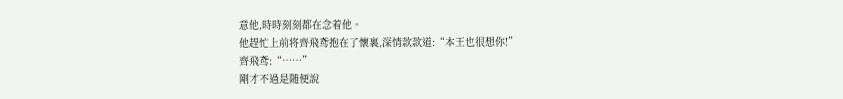意他,時時刻刻都在念着他。
他趕忙上前将齊飛鸢抱在了懷裏,深情款款道:“本王也很想你!”
齊飛鸢:“……”
剛才不過是随便說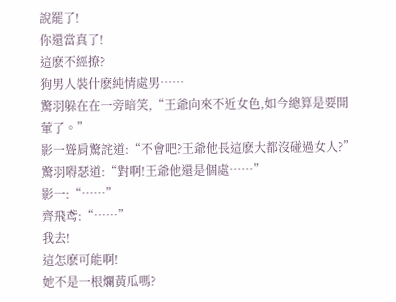說罷了!
你還當真了!
這麽不經撩?
狗男人裝什麽純情處男……
驚羽躲在在一旁暗笑,“王爺向來不近女色,如今總算是要開葷了。”
影一聳肩驚詫道:“不會吧?王爺他長這麽大都沒碰過女人?”
驚羽嘚瑟道:“對啊!王爺他還是個處……”
影一:“……”
齊飛鸢:“……”
我去!
這怎麽可能啊!
她不是一根爛黃瓜嗎?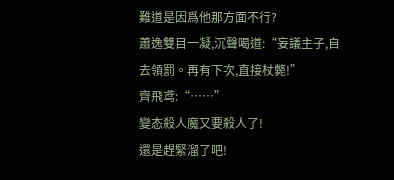難道是因爲他那方面不行?
蕭逸雙目一凝,沉聲喝道:“妄議主子,自去領罰。再有下次,直接杖斃!”
齊飛鸢:“……”
變态殺人魔又要殺人了!
還是趕緊溜了吧!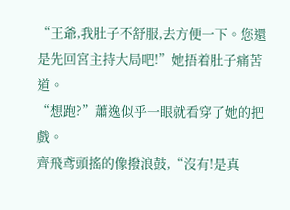“王爺,我肚子不舒服,去方便一下。您還是先回宮主持大局吧!”她捂着肚子痛苦道。
“想跑?”蕭逸似乎一眼就看穿了她的把戲。
齊飛鸢頭搖的像撥浪鼓,“沒有!是真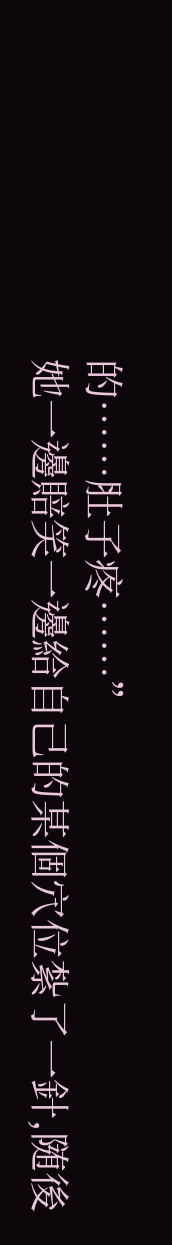的……肚子疼……”
她一邊賠笑一邊給自己的某個穴位紮了一針,随後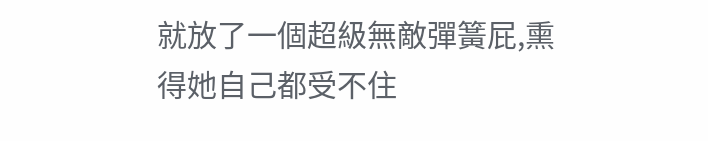就放了一個超級無敵彈簧屁,熏得她自己都受不住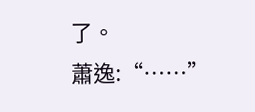了。
蕭逸:“……”